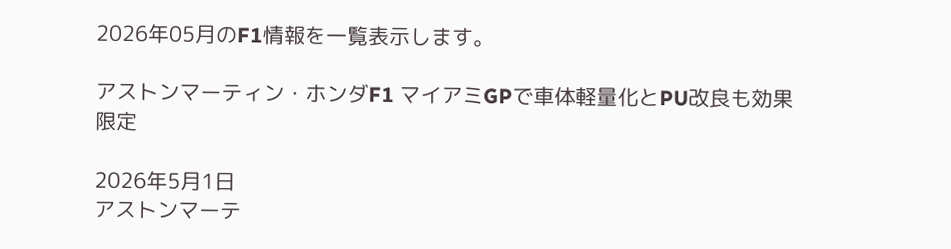2026年05月のF1情報を一覧表示します。

アストンマーティン・ホンダF1 マイアミGPで車体軽量化とPU改良も効果限定

2026年5月1日
アストンマーテ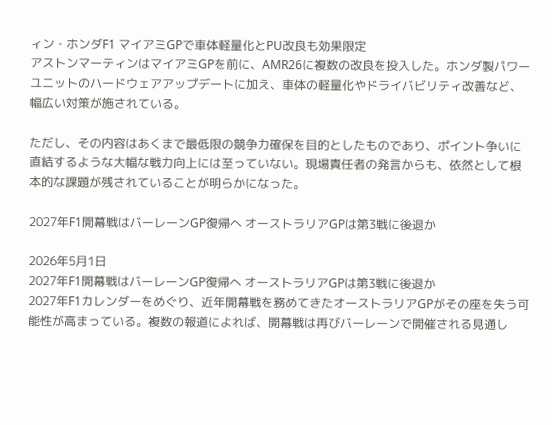ィン・ホンダF1 マイアミGPで車体軽量化とPU改良も効果限定
アストンマーティンはマイアミGPを前に、AMR26に複数の改良を投入した。ホンダ製パワーユニットのハードウェアアップデートに加え、車体の軽量化やドライバビリティ改善など、幅広い対策が施されている。

ただし、その内容はあくまで最低限の競争力確保を目的としたものであり、ポイント争いに直結するような大幅な戦力向上には至っていない。現場責任者の発言からも、依然として根本的な課題が残されていることが明らかになった。

2027年F1開幕戦はバーレーンGP復帰へ オーストラリアGPは第3戦に後退か

2026年5月1日
2027年F1開幕戦はバーレーンGP復帰へ オーストラリアGPは第3戦に後退か
2027年F1カレンダーをめぐり、近年開幕戦を務めてきたオーストラリアGPがその座を失う可能性が高まっている。複数の報道によれば、開幕戦は再びバーレーンで開催される見通し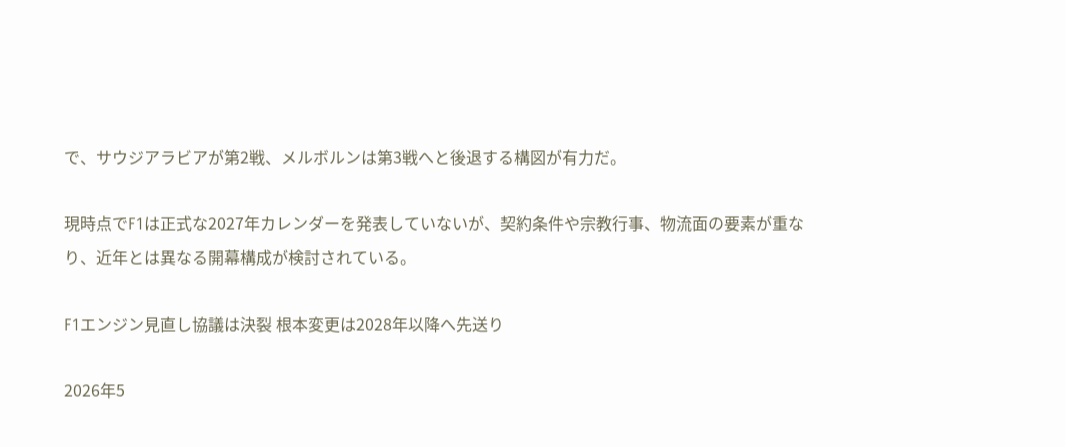で、サウジアラビアが第2戦、メルボルンは第3戦へと後退する構図が有力だ。

現時点でF1は正式な2027年カレンダーを発表していないが、契約条件や宗教行事、物流面の要素が重なり、近年とは異なる開幕構成が検討されている。

F1エンジン見直し協議は決裂 根本変更は2028年以降へ先送り

2026年5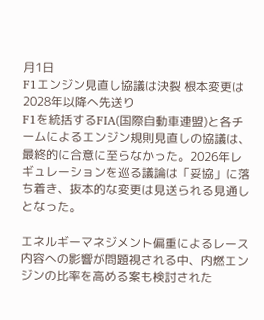月1日
F1エンジン見直し協議は決裂 根本変更は2028年以降へ先送り
F1を統括するFIA(国際自動車連盟)と各チームによるエンジン規則見直しの協議は、最終的に合意に至らなかった。2026年レギュレーションを巡る議論は「妥協」に落ち着き、抜本的な変更は見送られる見通しとなった。

エネルギーマネジメント偏重によるレース内容への影響が問題視される中、内燃エンジンの比率を高める案も検討された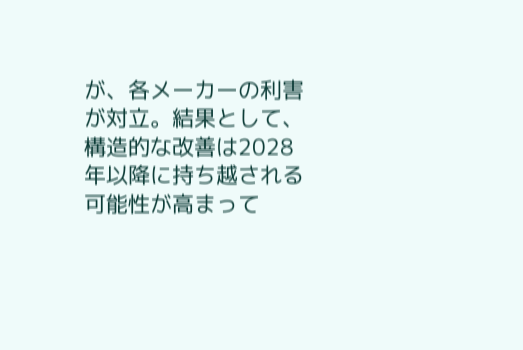が、各メーカーの利害が対立。結果として、構造的な改善は2028年以降に持ち越される可能性が高まって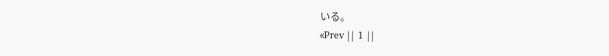いる。
«Prev || 1 ||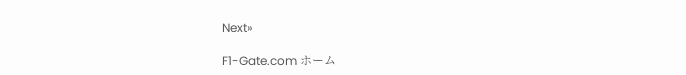Next»

F1-Gate.com ホーム